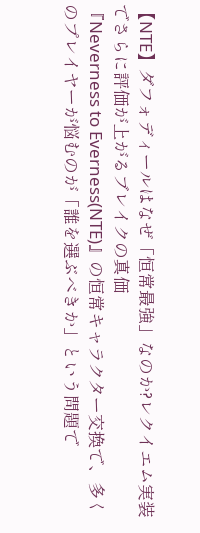【NTE】ダフォディールはなぜ「恒常最強」なのか?レクイエム実装でさらに評価が上がるブレイクの真価
『Neverness to Everness(NTE)』の恒常キャラクター交換で、多くのプレイヤーが悩むのが「誰を選ぶべきか」という問題で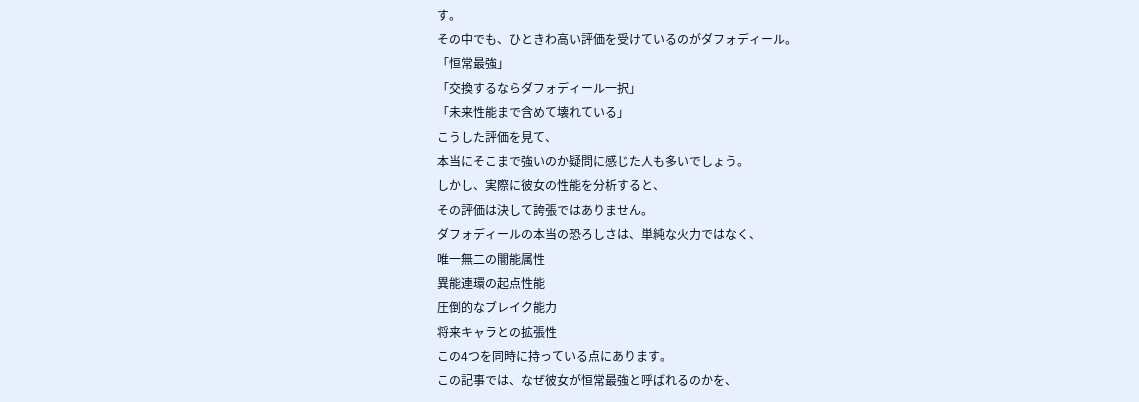す。
その中でも、ひときわ高い評価を受けているのがダフォディール。
「恒常最強」
「交換するならダフォディール一択」
「未来性能まで含めて壊れている」
こうした評価を見て、
本当にそこまで強いのか疑問に感じた人も多いでしょう。
しかし、実際に彼女の性能を分析すると、
その評価は決して誇張ではありません。
ダフォディールの本当の恐ろしさは、単純な火力ではなく、
唯一無二の闇能属性
異能連環の起点性能
圧倒的なブレイク能力
将来キャラとの拡張性
この4つを同時に持っている点にあります。
この記事では、なぜ彼女が恒常最強と呼ばれるのかを、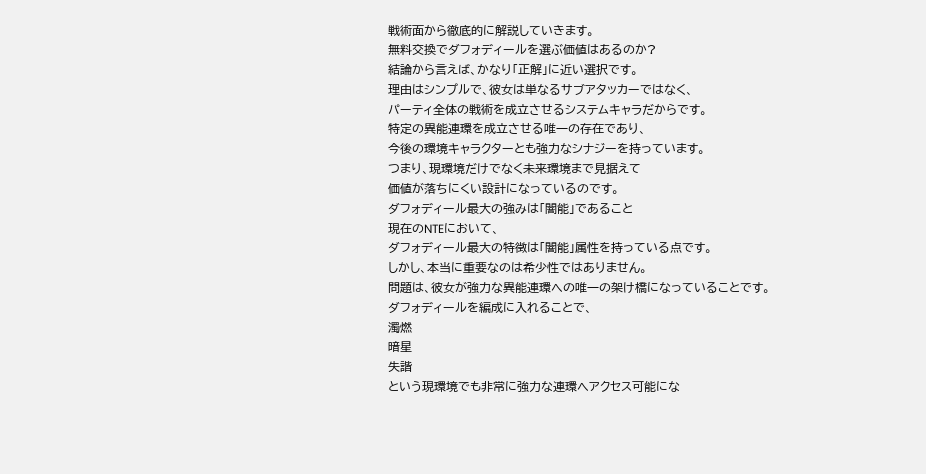戦術面から徹底的に解説していきます。
無料交換でダフォディールを選ぶ価値はあるのか?
結論から言えば、かなり「正解」に近い選択です。
理由はシンプルで、彼女は単なるサブアタッカーではなく、
パーティ全体の戦術を成立させるシステムキャラだからです。
特定の異能連環を成立させる唯一の存在であり、
今後の環境キャラクターとも強力なシナジーを持っています。
つまり、現環境だけでなく未来環境まで見据えて
価値が落ちにくい設計になっているのです。
ダフォディール最大の強みは「闇能」であること
現在のNTEにおいて、
ダフォディール最大の特徴は「闇能」属性を持っている点です。
しかし、本当に重要なのは希少性ではありません。
問題は、彼女が強力な異能連環への唯一の架け橋になっていることです。
ダフォディールを編成に入れることで、
濁燃
暗星
失諧
という現環境でも非常に強力な連環へアクセス可能にな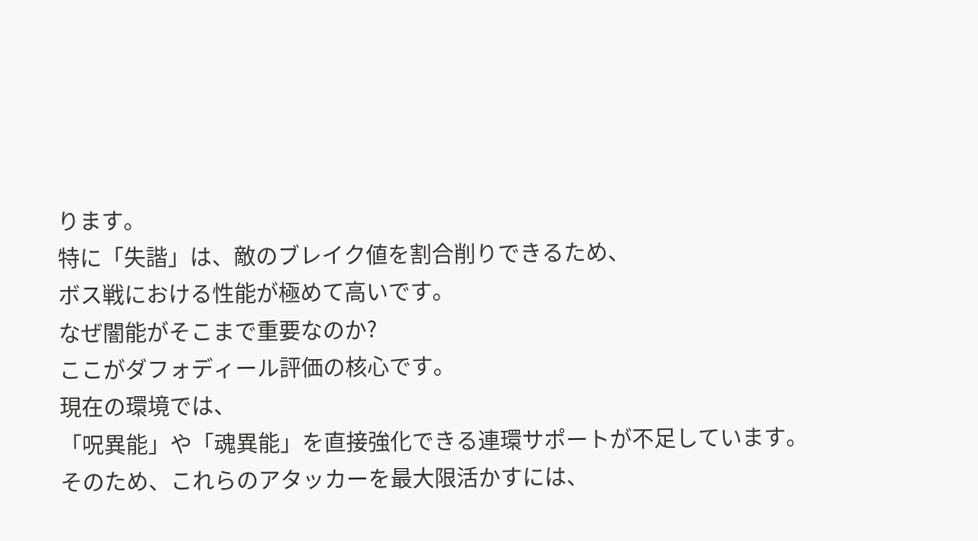ります。
特に「失諧」は、敵のブレイク値を割合削りできるため、
ボス戦における性能が極めて高いです。
なぜ闇能がそこまで重要なのか?
ここがダフォディール評価の核心です。
現在の環境では、
「呪異能」や「魂異能」を直接強化できる連環サポートが不足しています。
そのため、これらのアタッカーを最大限活かすには、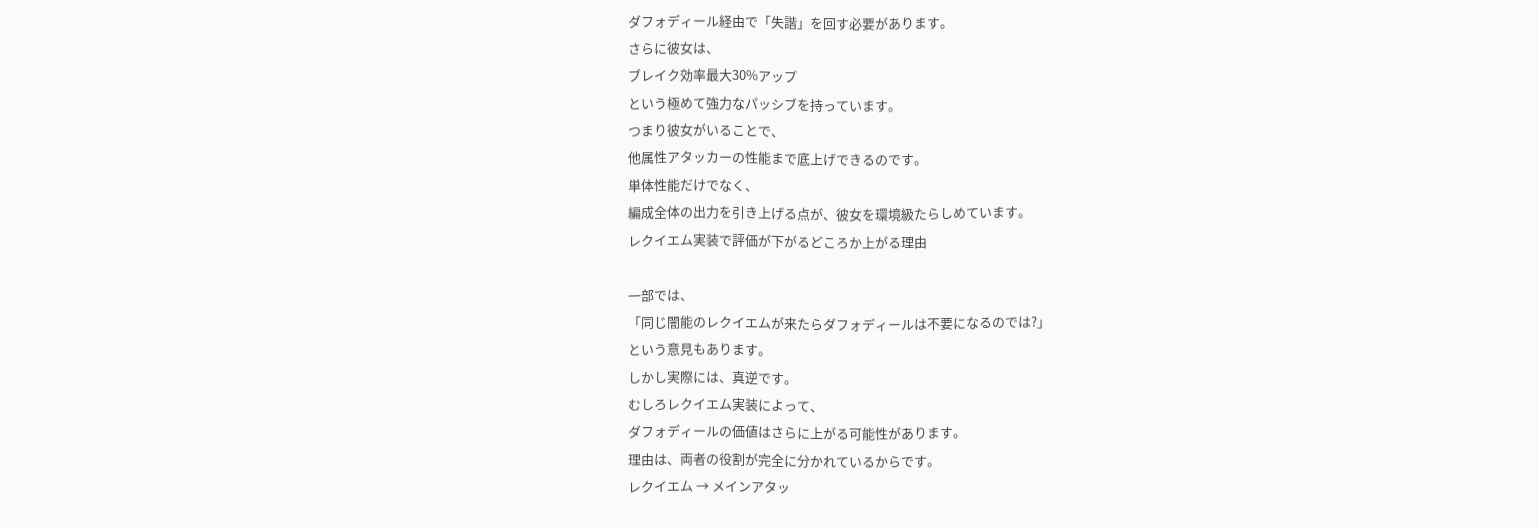ダフォディール経由で「失諧」を回す必要があります。
さらに彼女は、
ブレイク効率最大30%アップ
という極めて強力なパッシブを持っています。
つまり彼女がいることで、
他属性アタッカーの性能まで底上げできるのです。
単体性能だけでなく、
編成全体の出力を引き上げる点が、彼女を環境級たらしめています。
レクイエム実装で評価が下がるどころか上がる理由

一部では、
「同じ闇能のレクイエムが来たらダフォディールは不要になるのでは?」
という意見もあります。
しかし実際には、真逆です。
むしろレクイエム実装によって、
ダフォディールの価値はさらに上がる可能性があります。
理由は、両者の役割が完全に分かれているからです。
レクイエム → メインアタッ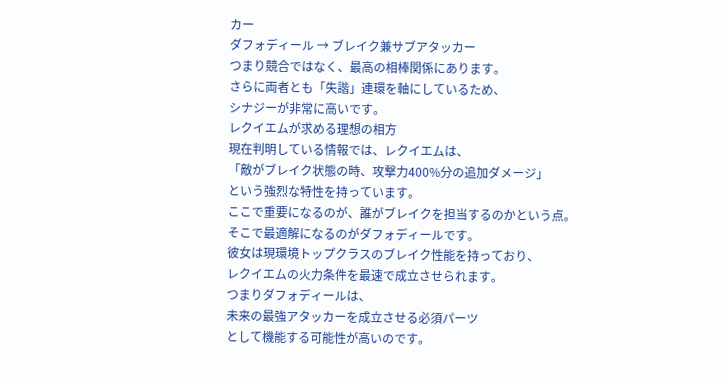カー
ダフォディール → ブレイク兼サブアタッカー
つまり競合ではなく、最高の相棒関係にあります。
さらに両者とも「失諧」連環を軸にしているため、
シナジーが非常に高いです。
レクイエムが求める理想の相方
現在判明している情報では、レクイエムは、
「敵がブレイク状態の時、攻撃力400%分の追加ダメージ」
という強烈な特性を持っています。
ここで重要になるのが、誰がブレイクを担当するのかという点。
そこで最適解になるのがダフォディールです。
彼女は現環境トップクラスのブレイク性能を持っており、
レクイエムの火力条件を最速で成立させられます。
つまりダフォディールは、
未来の最強アタッカーを成立させる必須パーツ
として機能する可能性が高いのです。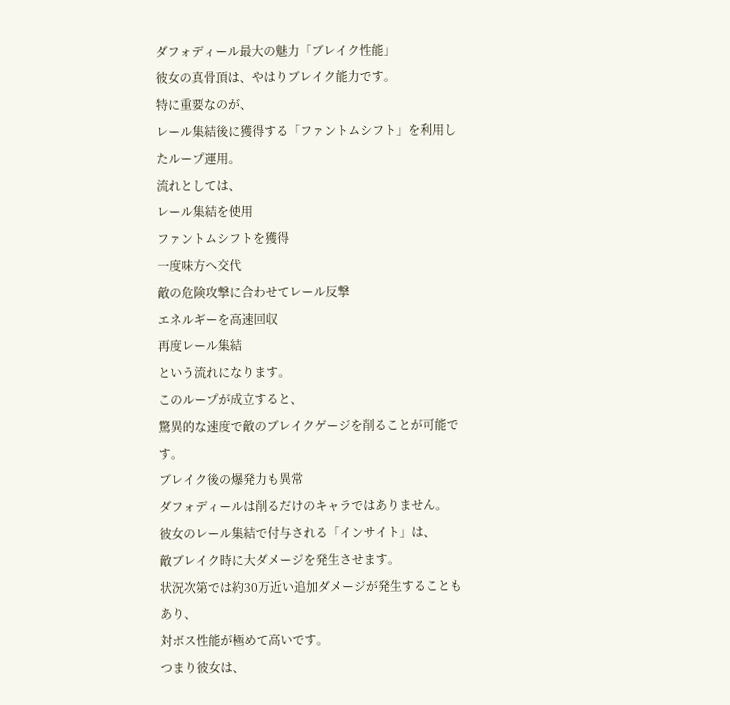ダフォディール最大の魅力「ブレイク性能」
彼女の真骨頂は、やはりブレイク能力です。
特に重要なのが、
レール集結後に獲得する「ファントムシフト」を利用したループ運用。
流れとしては、
レール集結を使用
ファントムシフトを獲得
一度味方へ交代
敵の危険攻撃に合わせてレール反撃
エネルギーを高速回収
再度レール集結
という流れになります。
このループが成立すると、
驚異的な速度で敵のブレイクゲージを削ることが可能です。
ブレイク後の爆発力も異常
ダフォディールは削るだけのキャラではありません。
彼女のレール集結で付与される「インサイト」は、
敵ブレイク時に大ダメージを発生させます。
状況次第では約30万近い追加ダメージが発生することもあり、
対ボス性能が極めて高いです。
つまり彼女は、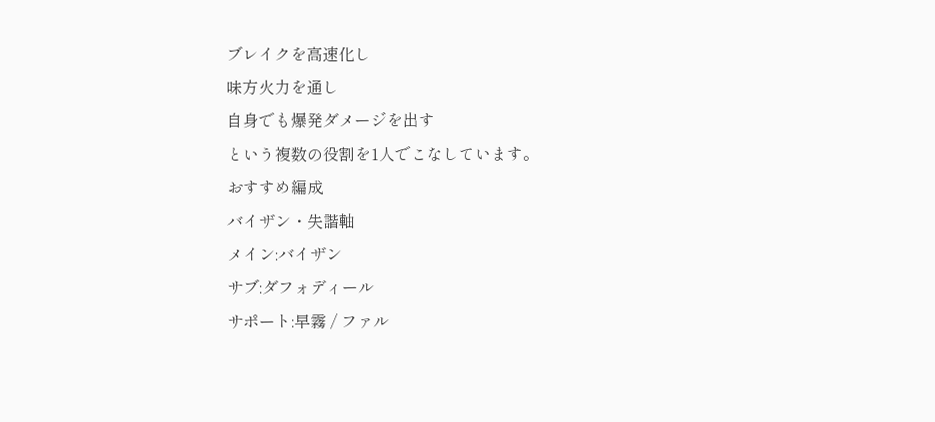ブレイクを高速化し
味方火力を通し
自身でも爆発ダメージを出す
という複数の役割を1人でこなしています。
おすすめ編成
バイザン・失諧軸
メイン:バイザン
サブ:ダフォディール
サポート:早霧 / ファル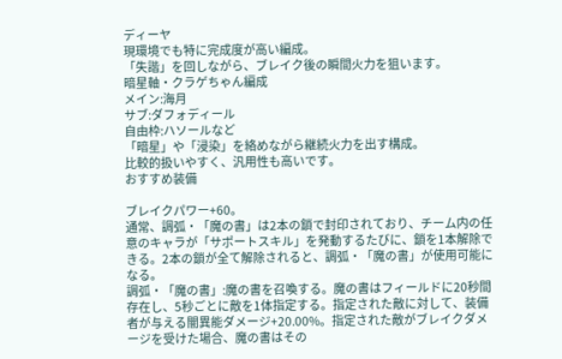ディーヤ
現環境でも特に完成度が高い編成。
「失諧」を回しながら、ブレイク後の瞬間火力を狙います。
暗星軸・クラゲちゃん編成
メイン:海月
サブ:ダフォディール
自由枠:ハソールなど
「暗星」や「浸染」を絡めながら継続火力を出す構成。
比較的扱いやすく、汎用性も高いです。
おすすめ装備

ブレイクパワー+60。
通常、調弧・「魔の書」は2本の鎖で封印されており、チーム内の任意のキャラが「サポートスキル」を発動するたびに、鎖を1本解除できる。2本の鎖が全て解除されると、調弧・「魔の書」が使用可能になる。
調弧・「魔の書」:魔の書を召喚する。魔の書はフィールドに20秒間存在し、5秒ごとに敵を1体指定する。指定された敵に対して、装備者が与える闇異能ダメージ+20.00%。指定された敵がブレイクダメージを受けた場合、魔の書はその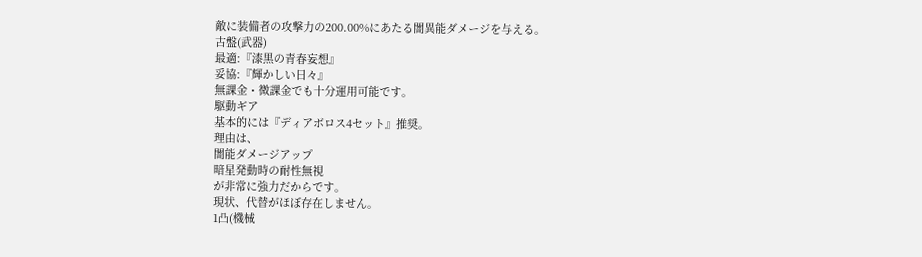敵に装備者の攻撃力の200.00%にあたる闇異能ダメージを与える。
古盤(武器)
最適:『漆黒の青春妄想』
妥協:『輝かしい日々』
無課金・微課金でも十分運用可能です。
駆動ギア
基本的には『ディアボロス4セット』推奨。
理由は、
闇能ダメージアップ
暗星発動時の耐性無視
が非常に強力だからです。
現状、代替がほぼ存在しません。
1凸(機械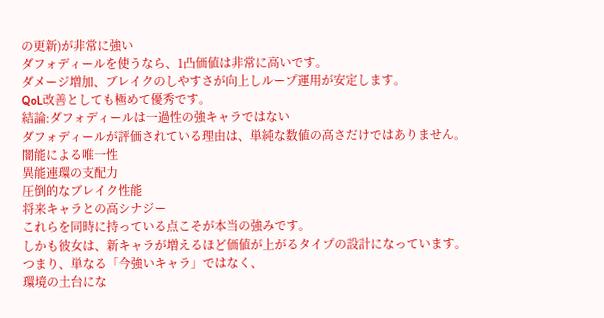の更新)が非常に強い
ダフォディールを使うなら、1凸価値は非常に高いです。
ダメージ増加、ブレイクのしやすさが向上しループ運用が安定します。
QoL改善としても極めて優秀です。
結論:ダフォディールは一過性の強キャラではない
ダフォディールが評価されている理由は、単純な数値の高さだけではありません。
闇能による唯一性
異能連環の支配力
圧倒的なブレイク性能
将来キャラとの高シナジー
これらを同時に持っている点こそが本当の強みです。
しかも彼女は、新キャラが増えるほど価値が上がるタイプの設計になっています。
つまり、単なる「今強いキャラ」ではなく、
環境の土台にな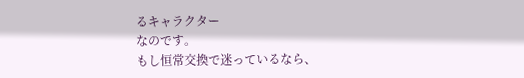るキャラクター
なのです。
もし恒常交換で迷っているなら、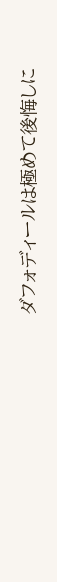ダフォディールは極めて後悔しに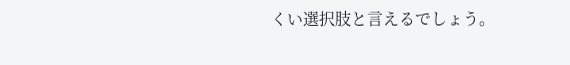くい選択肢と言えるでしょう。